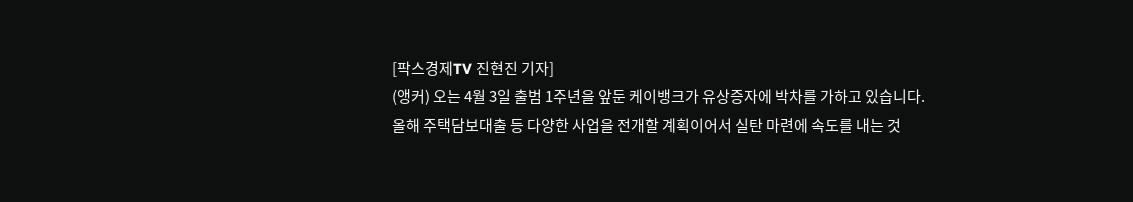[팍스경제TV 진현진 기자]
(앵커) 오는 4월 3일 출범 1주년을 앞둔 케이뱅크가 유상증자에 박차를 가하고 있습니다.
올해 주택담보대출 등 다양한 사업을 전개할 계획이어서 실탄 마련에 속도를 내는 것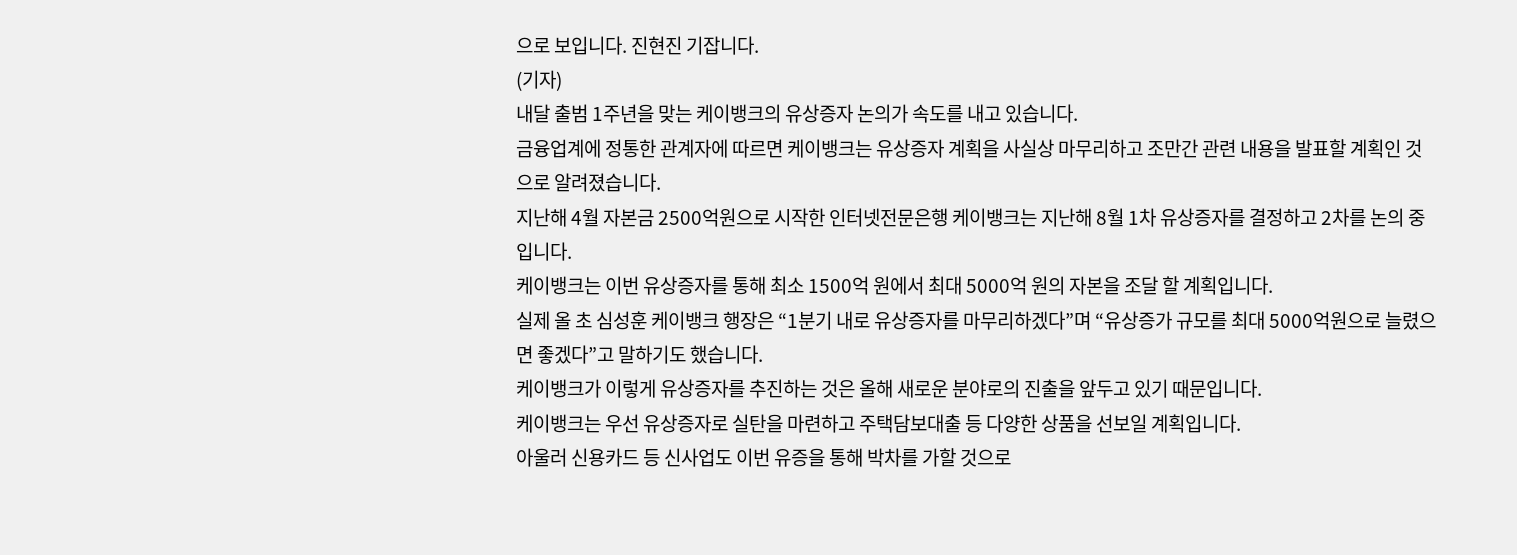으로 보입니다. 진현진 기잡니다.
(기자)
내달 출범 1주년을 맞는 케이뱅크의 유상증자 논의가 속도를 내고 있습니다.
금융업계에 정통한 관계자에 따르면 케이뱅크는 유상증자 계획을 사실상 마무리하고 조만간 관련 내용을 발표할 계획인 것으로 알려졌습니다.
지난해 4월 자본금 2500억원으로 시작한 인터넷전문은행 케이뱅크는 지난해 8월 1차 유상증자를 결정하고 2차를 논의 중입니다.
케이뱅크는 이번 유상증자를 통해 최소 1500억 원에서 최대 5000억 원의 자본을 조달 할 계획입니다.
실제 올 초 심성훈 케이뱅크 행장은 “1분기 내로 유상증자를 마무리하겠다”며 “유상증가 규모를 최대 5000억원으로 늘렸으면 좋겠다”고 말하기도 했습니다.
케이뱅크가 이렇게 유상증자를 추진하는 것은 올해 새로운 분야로의 진출을 앞두고 있기 때문입니다.
케이뱅크는 우선 유상증자로 실탄을 마련하고 주택담보대출 등 다양한 상품을 선보일 계획입니다.
아울러 신용카드 등 신사업도 이번 유증을 통해 박차를 가할 것으로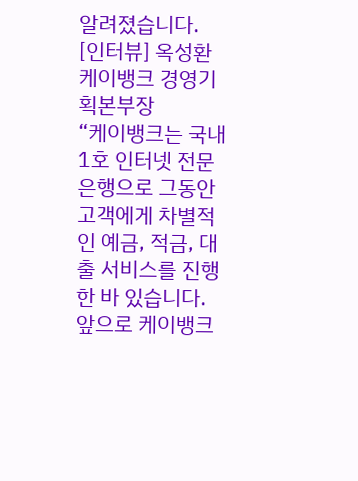알려졌습니다.
[인터뷰] 옥성환 케이뱅크 경영기획본부장
“케이뱅크는 국내 1호 인터넷 전문은행으로 그동안 고객에게 차별적인 예금, 적금, 대출 서비스를 진행한 바 있습니다. 앞으로 케이뱅크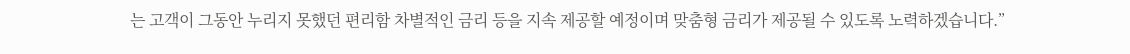는 고객이 그동안 누리지 못했던 편리함 차별적인 금리 등을 지속 제공할 예정이며 맞춤형 금리가 제공될 수 있도록 노력하겠습니다.”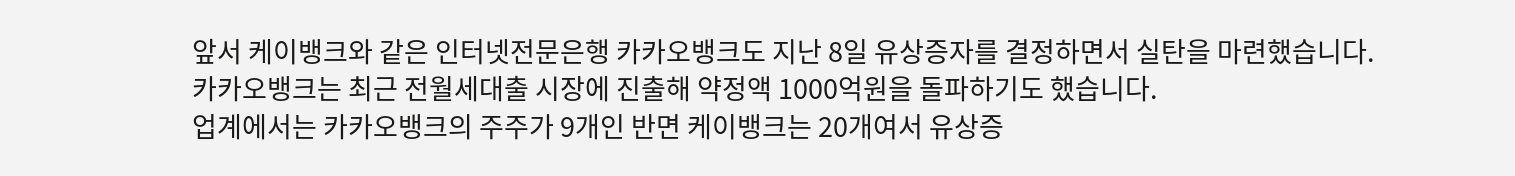앞서 케이뱅크와 같은 인터넷전문은행 카카오뱅크도 지난 8일 유상증자를 결정하면서 실탄을 마련했습니다.
카카오뱅크는 최근 전월세대출 시장에 진출해 약정액 1000억원을 돌파하기도 했습니다.
업계에서는 카카오뱅크의 주주가 9개인 반면 케이뱅크는 20개여서 유상증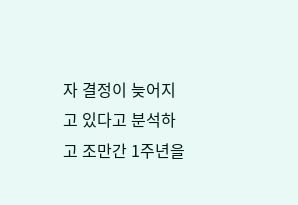자 결정이 늦어지고 있다고 분석하고 조만간 1주년을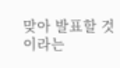맞아 발표할 것이라는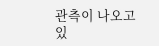관측이 나오고 있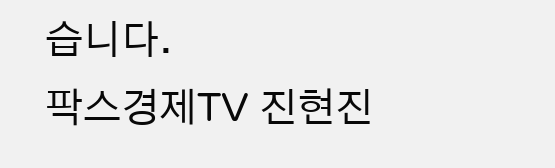습니다.
팍스경제TV 진현진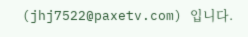(jhj7522@paxetv.com) 입니다.